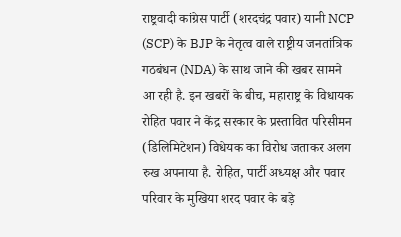राष्ट्रवादी कांग्रेस पार्टी (शरदचंद्र पवार) यानी NCP (SCP) के BJP के नेतृत्व वाले राष्ट्रीय जनतांत्रिक गठबंधन (NDA) के साथ जाने की खबर सामने आ रही है. इन खबरों के बीच, महाराष्ट्र के विधायक रोहित पवार ने केंद्र सरकार के प्रस्तावित परिसीमन (डिलिमिटेशन) विधेयक का विरोध जताकर अलग रुख अपनाया है. रोहित, पार्टी अध्यक्ष और पवार परिवार के मुखिया शरद पवार के बड़े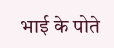भाई के पोते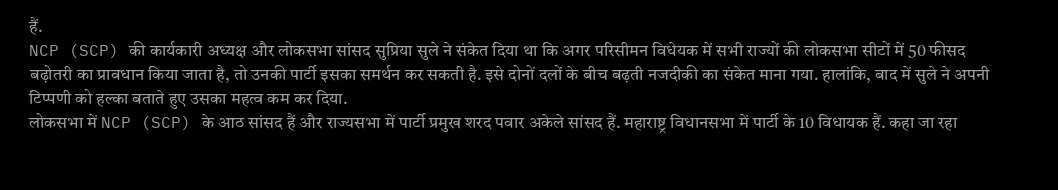हैं.
NCP (SCP) की कार्यकारी अध्यक्ष और लोकसभा सांसद सुप्रिया सुले ने संकेत दिया था कि अगर परिसीमन विधेयक में सभी राज्यों की लोकसभा सीटों में 50 फीसद बढ़ोतरी का प्रावधान किया जाता है, तो उनकी पार्टी इसका समर्थन कर सकती है. इसे दोनों दलों के बीच बढ़ती नजदीकी का संकेत माना गया. हालांकि, बाद में सुले ने अपनी टिप्पणी को हल्का बताते हुए उसका महत्व कम कर दिया.
लोकसभा में NCP (SCP) के आठ सांसद हैं और राज्यसभा में पार्टी प्रमुख शरद पवार अकेले सांसद हैं. महाराष्ट्र विधानसभा में पार्टी के 10 विधायक हैं. कहा जा रहा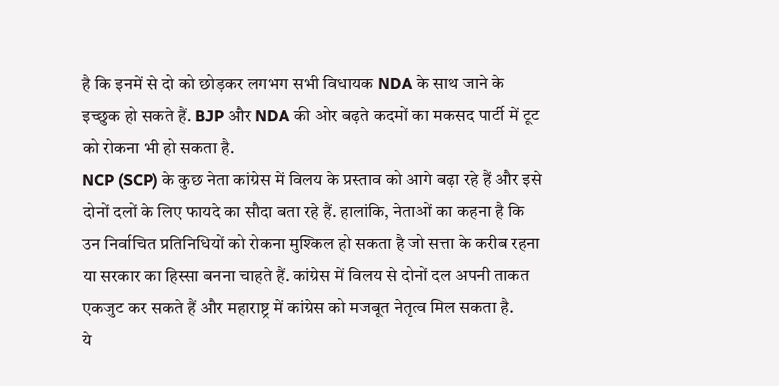है कि इनमें से दो को छोड़कर लगभग सभी विधायक NDA के साथ जाने के इच्छुक हो सकते हैं. BJP और NDA की ओर बढ़ते कदमों का मकसद पार्टी में टूट को रोकना भी हो सकता है.
NCP (SCP) के कुछ नेता कांग्रेस में विलय के प्रस्ताव को आगे बढ़ा रहे हैं और इसे दोनों दलों के लिए फायदे का सौदा बता रहे हैं. हालांकि, नेताओं का कहना है कि उन निर्वाचित प्रतिनिधियों को रोकना मुश्किल हो सकता है जो सत्ता के करीब रहना या सरकार का हिस्सा बनना चाहते हैं. कांग्रेस में विलय से दोनों दल अपनी ताकत एकजुट कर सकते हैं और महाराष्ट्र में कांग्रेस को मजबूत नेतृत्व मिल सकता है.
ये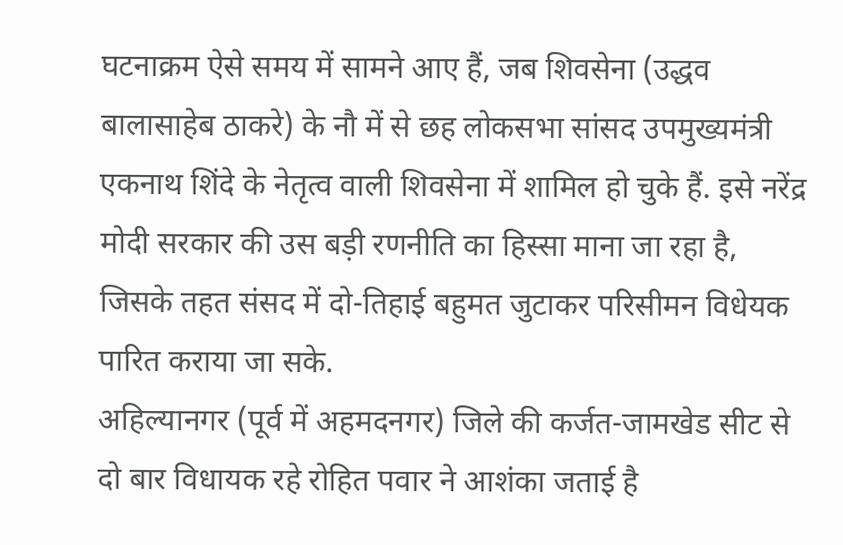घटनाक्रम ऐसे समय में सामने आए हैं, जब शिवसेना (उद्धव बालासाहेब ठाकरे) के नौ में से छह लोकसभा सांसद उपमुख्यमंत्री एकनाथ शिंदे के नेतृत्व वाली शिवसेना में शामिल हो चुके हैं. इसे नरेंद्र मोदी सरकार की उस बड़ी रणनीति का हिस्सा माना जा रहा है, जिसके तहत संसद में दो-तिहाई बहुमत जुटाकर परिसीमन विधेयक पारित कराया जा सके.
अहिल्यानगर (पूर्व में अहमदनगर) जिले की कर्जत-जामखेड सीट से दो बार विधायक रहे रोहित पवार ने आशंका जताई है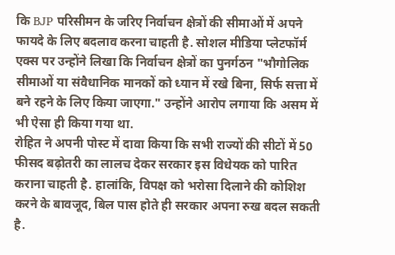कि BJP परिसीमन के जरिए निर्वाचन क्षेत्रों की सीमाओं में अपने फायदे के लिए बदलाव करना चाहती है. सोशल मीडिया प्लेटफॉर्म एक्स पर उन्होंने लिखा कि निर्वाचन क्षेत्रों का पुनर्गठन "भौगोलिक सीमाओं या संवैधानिक मानकों को ध्यान में रखे बिना, सिर्फ सत्ता में बने रहने के लिए किया जाएगा." उन्होंने आरोप लगाया कि असम में भी ऐसा ही किया गया था.
रोहित ने अपनी पोस्ट में दावा किया कि सभी राज्यों की सीटों में 50 फीसद बढ़ोतरी का लालच देकर सरकार इस विधेयक को पारित कराना चाहती है. हालांकि, विपक्ष को भरोसा दिलाने की कोशिश करने के बावजूद, बिल पास होते ही सरकार अपना रुख बदल सकती है.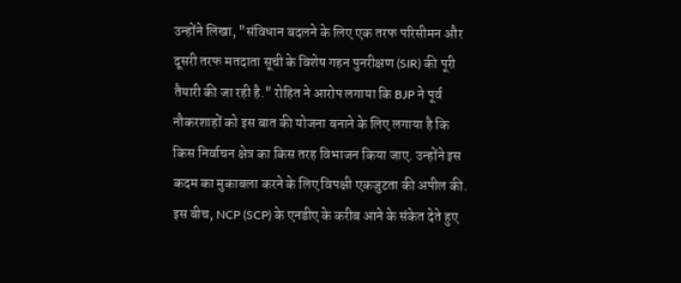उन्होंने लिखा, "संविधान बदलने के लिए एक तरफ परिसीमन और दूसरी तरफ मतदाता सूची के विशेष गहन पुनरीक्षण (SIR) की पूरी तैयारी की जा रही है." रोहित ने आरोप लगाया कि BJP ने पूर्व नौकरशाहों को इस बात की योजना बनाने के लिए लगाया है कि किस निर्वाचन क्षेत्र का किस तरह विभाजन किया जाए. उन्होंने इस कदम का मुकाबला करने के लिए विपक्षी एकजुटता की अपील की.
इस बीच, NCP (SCP) के एनडीए के करीब आने के संकेत देते हुए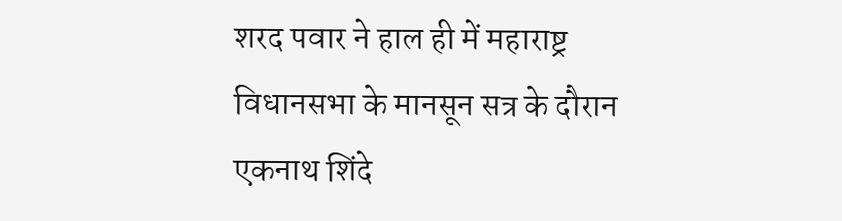शरद पवार ने हाल ही में महाराष्ट्र विधानसभा के मानसून सत्र के दौरान एकनाथ शिंदे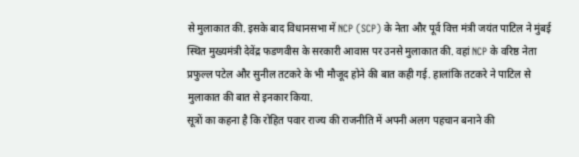से मुलाकात की. इसके बाद विधानसभा में NCP (SCP) के नेता और पूर्व वित्त मंत्री जयंत पाटिल ने मुंबई स्थित मुख्यमंत्री देवेंद्र फडणवीस के सरकारी आवास पर उनसे मुलाकात की. वहां NCP के वरिष्ठ नेता प्रफुल्ल पटेल और सुनील तटकरे के भी मौजूद होने की बात कही गई. हालांकि तटकरे ने पाटिल से मुलाकात की बात से इनकार किया.
सूत्रों का कहना है कि रोहित पवार राज्य की राजनीति में अपनी अलग पहचान बनाने की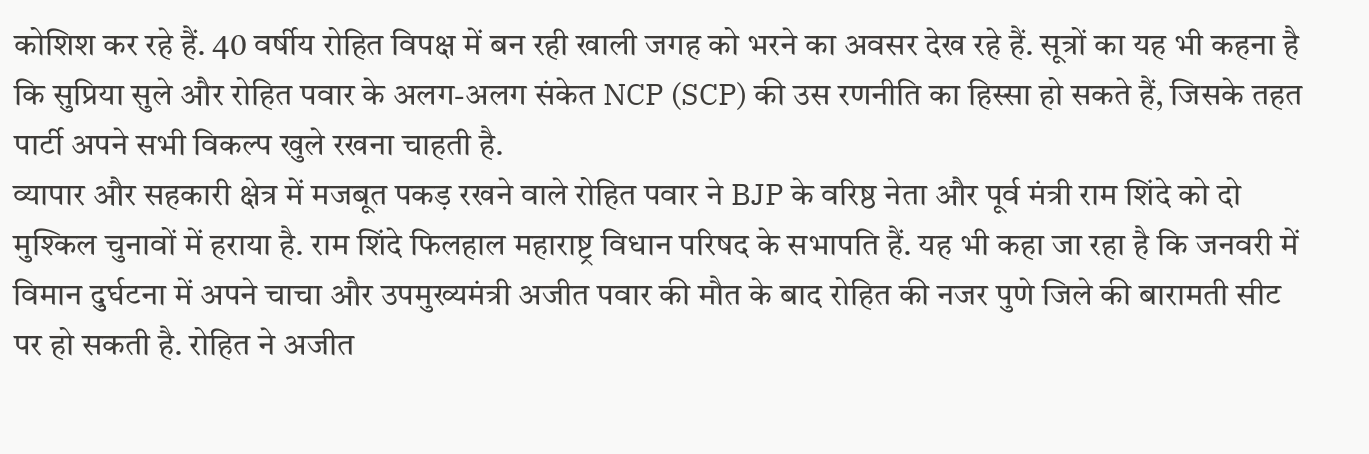कोशिश कर रहे हैं. 40 वर्षीय रोहित विपक्ष में बन रही खाली जगह को भरने का अवसर देख रहे हैं. सूत्रों का यह भी कहना है कि सुप्रिया सुले और रोहित पवार के अलग-अलग संकेत NCP (SCP) की उस रणनीति का हिस्सा हो सकते हैं, जिसके तहत पार्टी अपने सभी विकल्प खुले रखना चाहती है.
व्यापार और सहकारी क्षेत्र में मजबूत पकड़ रखने वाले रोहित पवार ने BJP के वरिष्ठ नेता और पूर्व मंत्री राम शिंदे को दो मुश्किल चुनावों में हराया है. राम शिंदे फिलहाल महाराष्ट्र विधान परिषद के सभापति हैं. यह भी कहा जा रहा है कि जनवरी में विमान दुर्घटना में अपने चाचा और उपमुख्यमंत्री अजीत पवार की मौत के बाद रोहित की नजर पुणे जिले की बारामती सीट पर हो सकती है. रोहित ने अजीत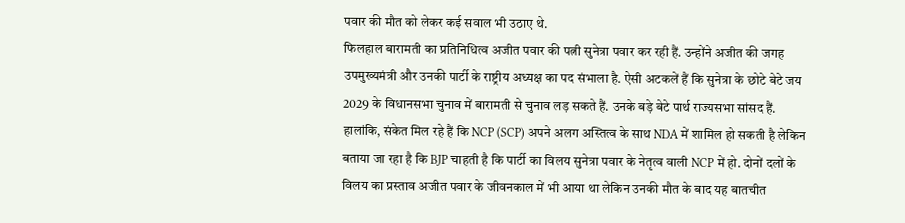पवार की मौत को लेकर कई सवाल भी उठाए थे.
फिलहाल बारामती का प्रतिनिधित्व अजीत पवार की पत्नी सुनेत्रा पवार कर रही हैं. उन्होंने अजीत की जगह उपमुख्यमंत्री और उनकी पार्टी के राष्ट्रीय अध्यक्ष का पद संभाला है. ऐसी अटकलें हैं कि सुनेत्रा के छोटे बेटे जय 2029 के विधानसभा चुनाव में बारामती से चुनाव लड़ सकते हैं. उनके बड़े बेटे पार्थ राज्यसभा सांसद हैं.
हालांकि, संकेत मिल रहे हैं कि NCP (SCP) अपने अलग अस्तित्व के साथ NDA में शामिल हो सकती है लेकिन बताया जा रहा है कि BJP चाहती है कि पार्टी का विलय सुनेत्रा पवार के नेतृत्व वाली NCP में हो. दोनों दलों के विलय का प्रस्ताव अजीत पवार के जीवनकाल में भी आया था लेकिन उनकी मौत के बाद यह बातचीत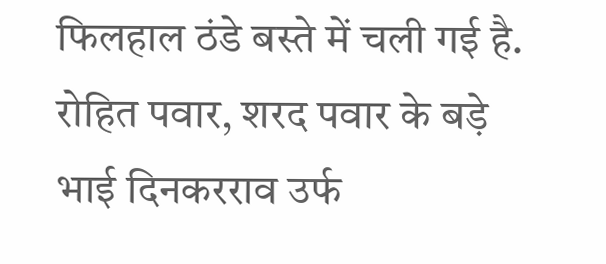फिलहाल ठंडे बस्ते में चली गई है.
रोहित पवार, शरद पवार के बड़े भाई दिनकरराव उर्फ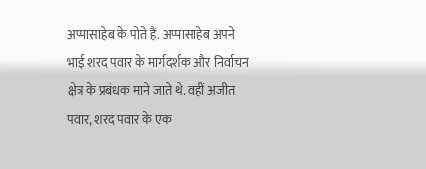अप्पासाहेब के पोते हैं. अप्पासाहेब अपने भाई शरद पवार के मार्गदर्शक और निर्वाचन क्षेत्र के प्रबंधक माने जाते थे. वहीं अजीत पवार, शरद पवार के एक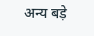अन्य बड़े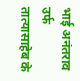भाई अनंतराव उर्फ तात्यासाहेब के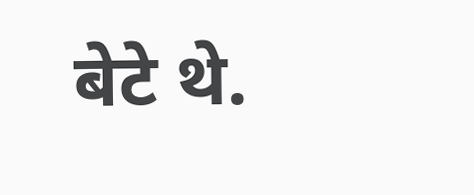बेटे थे.